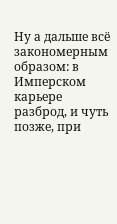Ну а дальше всё закономерным образом: в Имперском карьере разброд, и чуть позже, при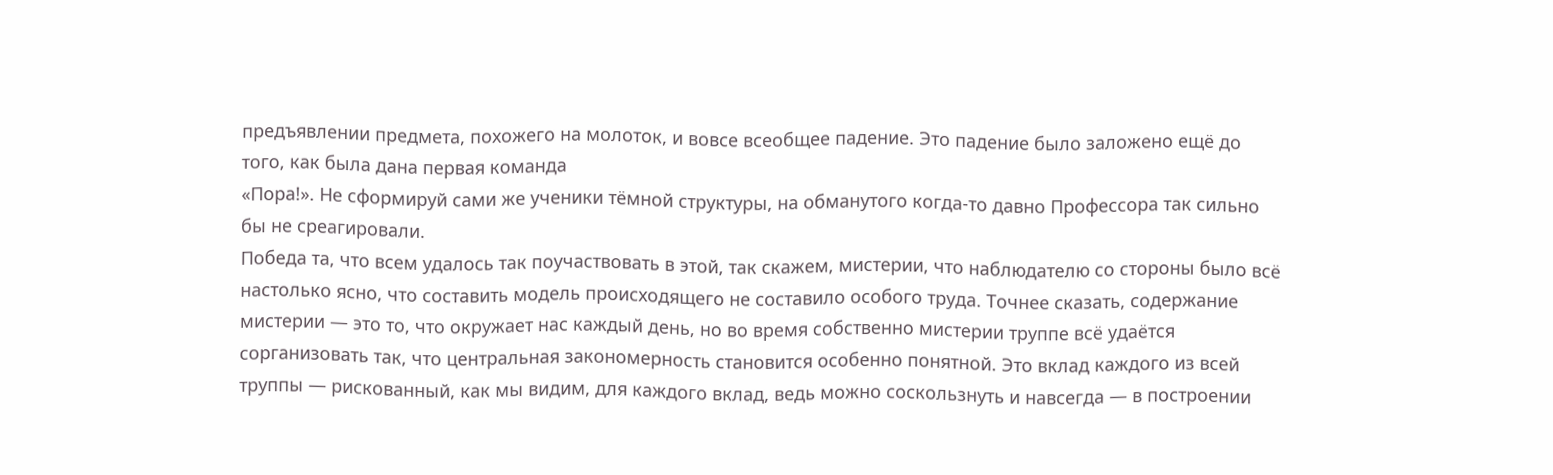предъявлении предмета, похожего на молоток, и вовсе всеобщее падение. Это падение было заложено ещё до того, как была дана первая команда
«Пора!». Не сформируй сами же ученики тёмной структуры, на обманутого когда-то давно Профессора так сильно бы не среагировали.
Победа та, что всем удалось так поучаствовать в этой, так скажем, мистерии, что наблюдателю со стороны было всё настолько ясно, что составить модель происходящего не составило особого труда. Точнее сказать, содержание мистерии — это то, что окружает нас каждый день, но во время собственно мистерии труппе всё удаётся сорганизовать так, что центральная закономерность становится особенно понятной. Это вклад каждого из всей труппы — рискованный, как мы видим, для каждого вклад, ведь можно соскользнуть и навсегда — в построении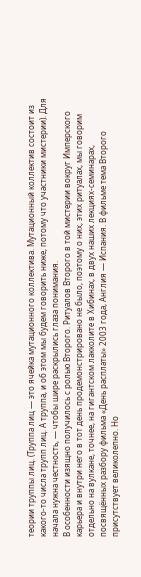теории труппы лиц. (Труппа лиц — это ячейка мутационного коллектива. Мутационный коллектив состоит из какого-то числа трупп лиц. А труппа, и об этом мы будем говорить ниже, потому что участники мистерии). Для начала нужна честность, — чтобы шире раскрылись глаза понимания.
В особенности изящно получилось с ролью Второго. Ритуалов Второго в той мистерии вокруг Имперского карьера и внутри него в тот день продемонстрировано не было, поэтому о них, этих ритуалах, мы говорим отдельно на вулкане, точнее, на гигантском лакколите в Хибинах, в двух наших лекциях-семинарах, посвящённых разбору фильма «День расплаты» 2003 года, Англия — Испания. В фильме тема Второго присутствует великолепно. Но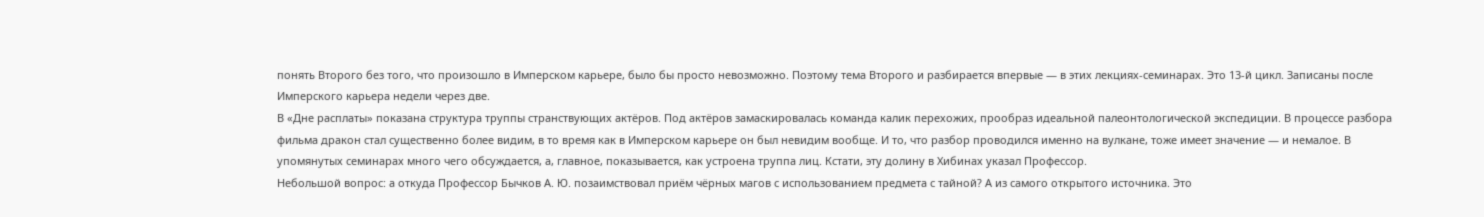понять Второго без того, что произошло в Имперском карьере, было бы просто невозможно. Поэтому тема Второго и разбирается впервые — в этих лекциях-семинарах. Это 13-й цикл. Записаны после Имперского карьера недели через две.
В «Дне расплаты» показана структура труппы странствующих актёров. Под актёров замаскировалась команда калик перехожих, прообраз идеальной палеонтологической экспедиции. В процессе разбора фильма дракон стал существенно более видим, в то время как в Имперском карьере он был невидим вообще. И то, что разбор проводился именно на вулкане, тоже имеет значение — и немалое. В упомянутых семинарах много чего обсуждается, а, главное, показывается, как устроена труппа лиц. Кстати, эту долину в Хибинах указал Профессор.
Небольшой вопрос: а откуда Профессор Бычков А. Ю. позаимствовал приём чёрных магов с использованием предмета с тайной? А из самого открытого источника. Это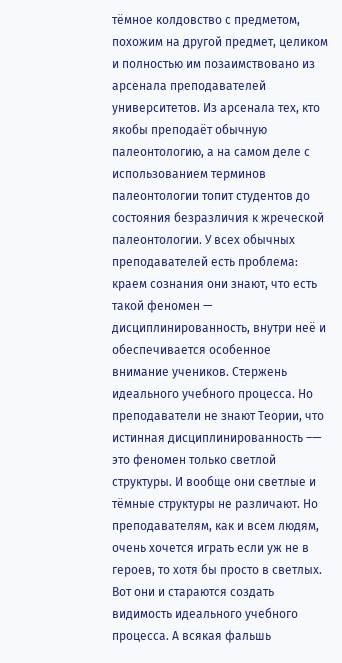тёмное колдовство с предметом, похожим на другой предмет, целиком и полностью им позаимствовано из арсенала преподавателей университетов. Из арсенала тех, кто якобы преподаёт обычную палеонтологию, а на самом деле с использованием терминов палеонтологии топит студентов до состояния безразличия к жреческой палеонтологии. У всех обычных преподавателей есть проблема: краем сознания они знают, что есть такой феномен — дисциплинированность, внутри неё и обеспечивается особенное внимание учеников. Стержень идеального учебного процесса. Но преподаватели не знают Теории, что истинная дисциплинированность –— это феномен только светлой структуры. И вообще они светлые и тёмные структуры не различают. Но преподавателям, как и всем людям, очень хочется играть если уж не в героев, то хотя бы просто в светлых. Вот они и стараются создать видимость идеального учебного процесса. А всякая фальшь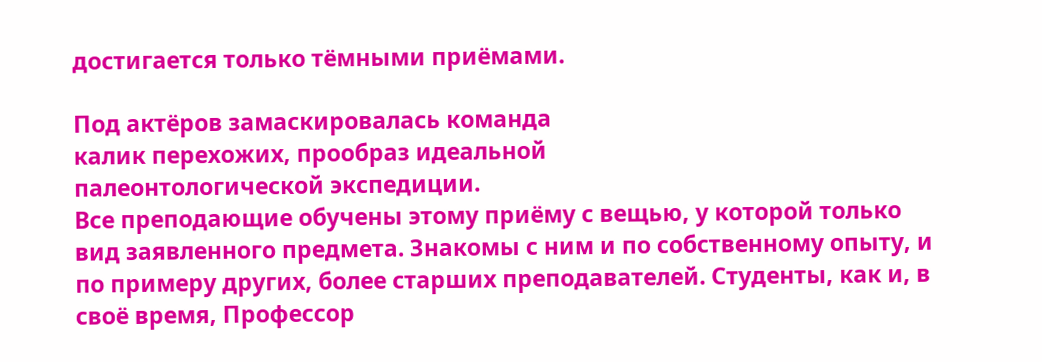достигается только тёмными приёмами.

Под актёров замаскировалась команда
калик перехожих, прообраз идеальной
палеонтологической экспедиции.
Все преподающие обучены этому приёму с вещью, у которой только вид заявленного предмета. Знакомы с ним и по собственному опыту, и по примеру других, более старших преподавателей. Студенты, как и, в своё время, Профессор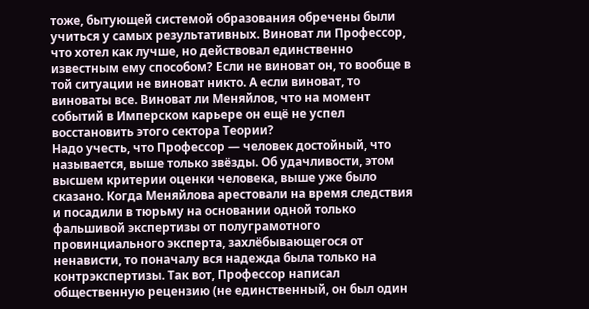тоже, бытующей системой образования обречены были учиться у самых результативных. Виноват ли Профессор, что хотел как лучше, но действовал единственно известным ему способом? Если не виноват он, то вообще в той ситуации не виноват никто. А если виноват, то виноваты все. Виноват ли Меняйлов, что на момент событий в Имперском карьере он ещё не успел восстановить этого сектора Теории?
Надо учесть, что Профессор — человек достойный, что называется, выше только звёзды. Об удачливости, этом высшем критерии оценки человека, выше уже было сказано. Когда Меняйлова арестовали на время следствия и посадили в тюрьму на основании одной только фальшивой экспертизы от полуграмотного провинциального эксперта, захлёбывающегося от ненависти, то поначалу вся надежда была только на контрэкспертизы. Так вот, Профессор написал общественную рецензию (не единственный, он был один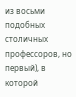из восьми подобных столичных профессоров, но первый), в которой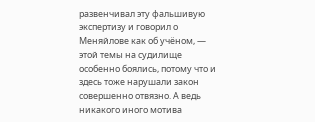развенчивал эту фальшивую экспертизу и говорил о Меняйлове как об учёном, — этой темы на судилище особенно боялись, потому что и здесь тоже нарушали закон совершенно отвязно. А ведь никакого иного мотива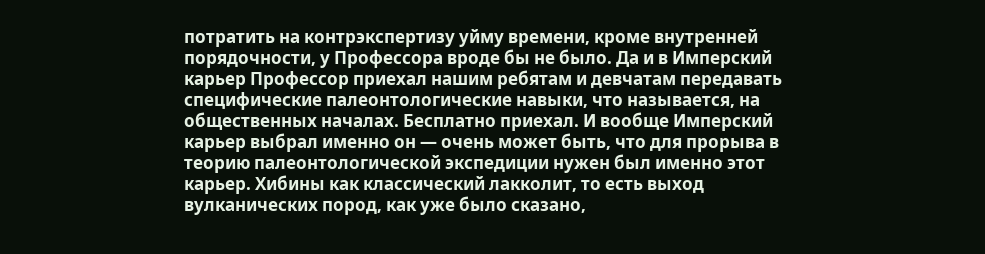потратить на контрэкспертизу уйму времени, кроме внутренней порядочности, у Профессора вроде бы не было. Да и в Имперский карьер Профессор приехал нашим ребятам и девчатам передавать специфические палеонтологические навыки, что называется, на общественных началах. Бесплатно приехал. И вообще Имперский карьер выбрал именно он — очень может быть, что для прорыва в теорию палеонтологической экспедиции нужен был именно этот карьер. Хибины как классический лакколит, то есть выход вулканических пород, как уже было сказано,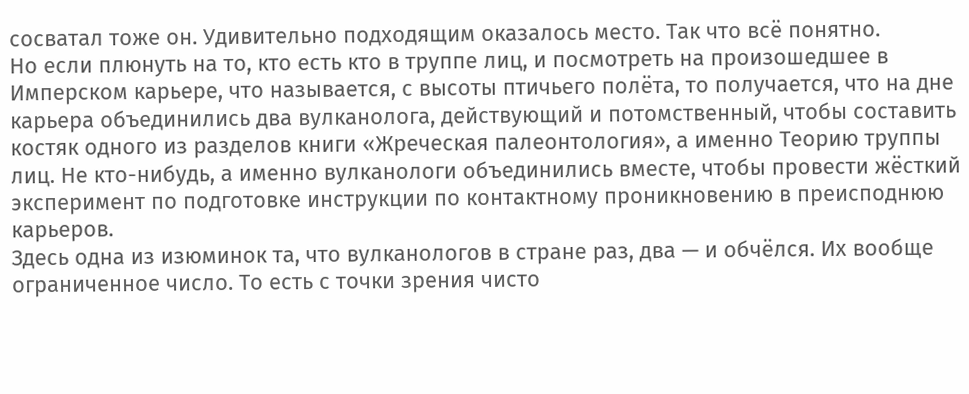сосватал тоже он. Удивительно подходящим оказалось место. Так что всё понятно.
Но если плюнуть на то, кто есть кто в труппе лиц, и посмотреть на произошедшее в Имперском карьере, что называется, с высоты птичьего полёта, то получается, что на дне карьера объединились два вулканолога, действующий и потомственный, чтобы составить костяк одного из разделов книги «Жреческая палеонтология», а именно Теорию труппы лиц. Не кто-нибудь, а именно вулканологи объединились вместе, чтобы провести жёсткий эксперимент по подготовке инструкции по контактному проникновению в преисподнюю карьеров.
Здесь одна из изюминок та, что вулканологов в стране раз, два — и обчёлся. Их вообще ограниченное число. То есть с точки зрения чисто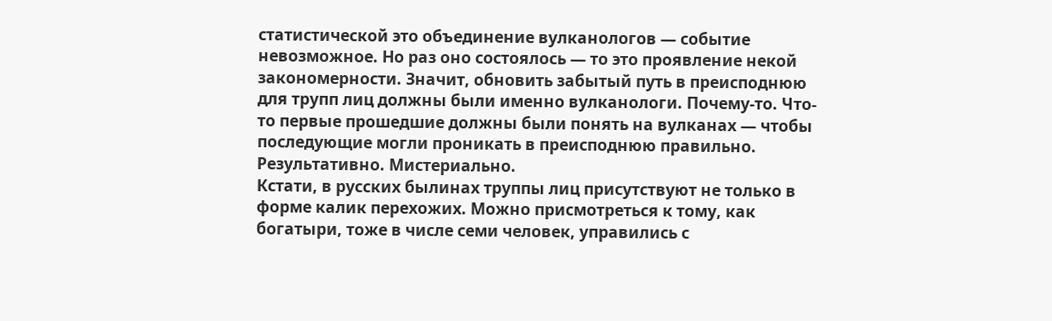статистической это объединение вулканологов — событие невозможное. Но раз оно состоялось — то это проявление некой закономерности. Значит, обновить забытый путь в преисподнюю для трупп лиц должны были именно вулканологи. Почему-то. Что-то первые прошедшие должны были понять на вулканах — чтобы последующие могли проникать в преисподнюю правильно. Результативно. Мистериально.
Кстати, в русских былинах труппы лиц присутствуют не только в форме калик перехожих. Можно присмотреться к тому, как богатыри, тоже в числе семи человек, управились с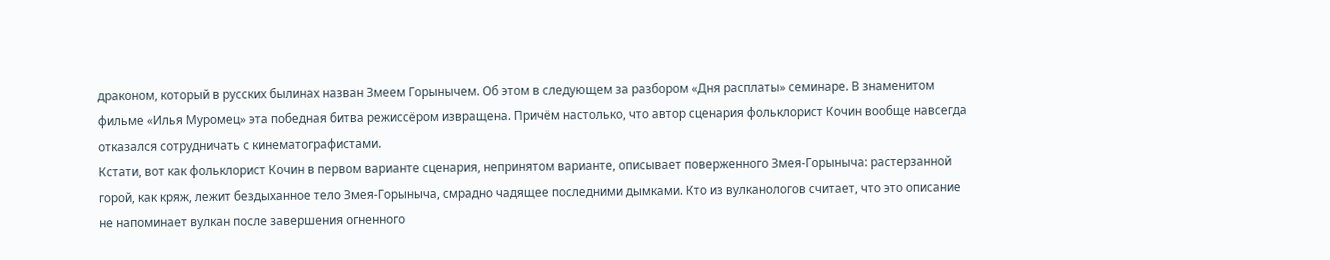драконом, который в русских былинах назван Змеем Горынычем. Об этом в следующем за разбором «Дня расплаты» семинаре. В знаменитом фильме «Илья Муромец» эта победная битва режиссёром извращена. Причём настолько, что автор сценария фольклорист Кочин вообще навсегда отказался сотрудничать с кинематографистами.
Кстати, вот как фольклорист Кочин в первом варианте сценария, непринятом варианте, описывает поверженного Змея-Горыныча: растерзанной горой, как кряж, лежит бездыханное тело Змея-Горыныча, смрадно чадящее последними дымками. Кто из вулканологов считает, что это описание не напоминает вулкан после завершения огненного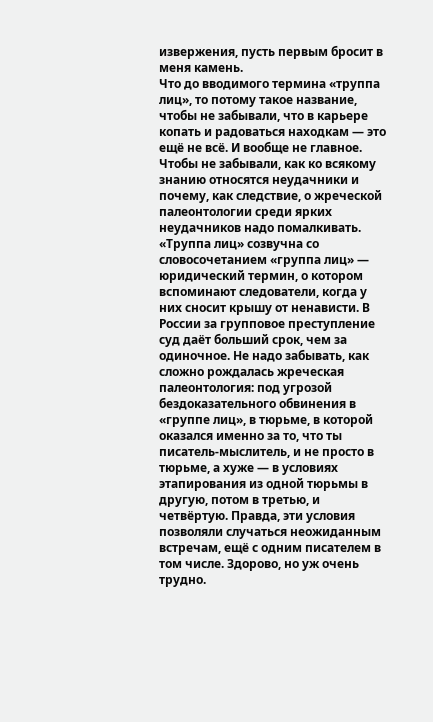извержения, пусть первым бросит в меня камень.
Что до вводимого термина «труппа лиц», то потому такое название, чтобы не забывали, что в карьере копать и радоваться находкам — это ещё не всё. И вообще не главное. Чтобы не забывали, как ко всякому знанию относятся неудачники и почему, как следствие, о жреческой палеонтологии среди ярких неудачников надо помалкивать. «Труппа лиц» созвучна со словосочетанием «группа лиц» — юридический термин, о котором вспоминают следователи, когда у них сносит крышу от ненависти. В России за групповое преступление суд даёт больший срок, чем за одиночное. Не надо забывать, как сложно рождалась жреческая палеонтология: под угрозой бездоказательного обвинения в «группе лиц», в тюрьме, в которой оказался именно за то, что ты писатель-мыслитель, и не просто в тюрьме, а хуже — в условиях этапирования из одной тюрьмы в другую, потом в третью, и четвёртую. Правда, эти условия позволяли случаться неожиданным встречам, ещё с одним писателем в том числе. Здорово, но уж очень трудно.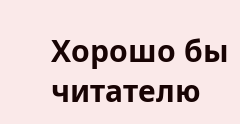Хорошо бы читателю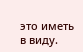это иметь в виду.